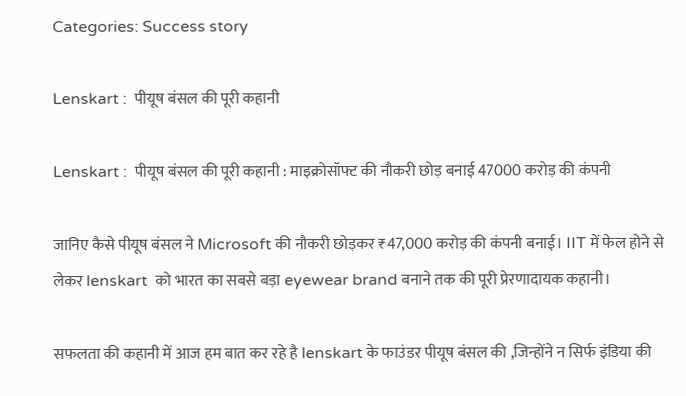Categories: Success story

Lenskart :  पीयूष बंसल की पूरी कहानी

Lenskart :  पीयूष बंसल की पूरी कहानी : माइक्रोसॉफ्ट की नौकरी छोड़ बनाई 47000 करोड़ की कंपनी

जानिए कैसे पीयूष बंसल ने Microsoft की नौकरी छोड़कर ₹47,000 करोड़ की कंपनी बनाई। IIT में फेल होने से लेकर lenskart  को भारत का सबसे बड़ा eyewear brand बनाने तक की पूरी प्रेरणादायक कहानी।

सफलता की कहानी में आज हम बात कर रहे है lenskart के फाउंडर पीयूष बंसल की ,जिन्होंने न सिर्फ इंडिया की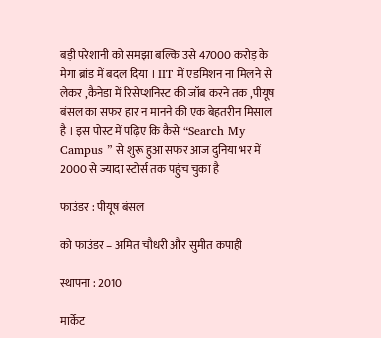बड़ी परेशानी को समझा बल्कि उसे 47000 करोड़ के मेगा ब्रांड में बदल दिया । IIT में एडमिशन ना मिलने से लेकर ,कैनेडा में रिसेप्शनिस्ट की जॉब करने तक ,पीयूष बंसल का सफर हार न मानने की एक बेहतरीन मिसाल है । इस पोस्ट में पढ़िए कि कैसे “Search My Campus ” से शुरू हुआ सफर आज दुनिया भर में 2000 से ज्यादा स्टोर्स तक पहुंच चुका है

फाउंडर : पीयूष बंसल

को फाउंडर – अमित चौधरी और सुमीत कपाही

स्थापना : 2010

मार्केट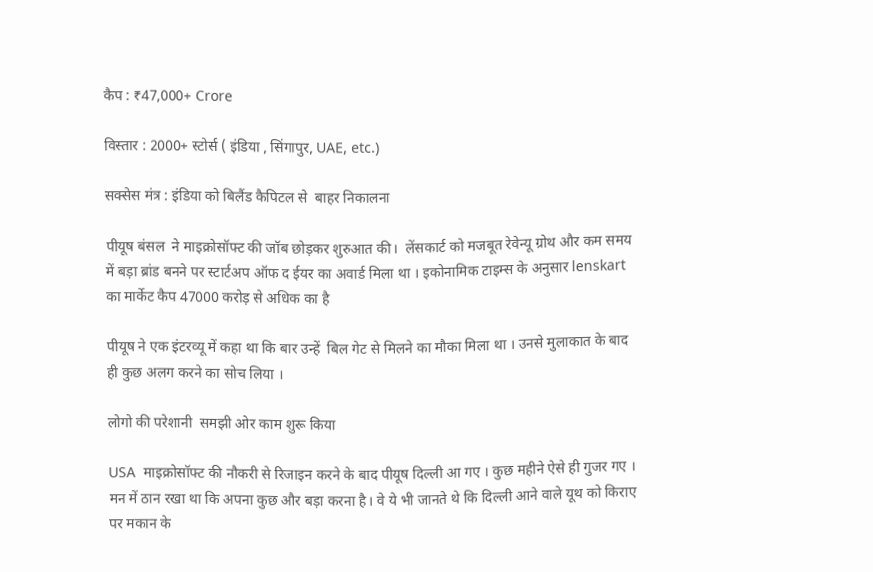कैप : ₹47,000+ Crore

विस्तार : 2000+ स्टोर्स ( इंडिया , सिंगापुर, UAE, etc.)

सक्सेस मंत्र : इंडिया को बिलैंड कैपिटल से  बाहर निकालना

पीयूष बंसल  ने माइक्रोसॉफ्ट की जॉब छोड़कर शुरुआत की।  लेंसकार्ट को मजबूत रेवेन्यू ग्रोथ और कम समय में बड़ा ब्रांड बनने पर स्टार्टअप ऑफ द ईयर का अवार्ड मिला था । इकोनामिक टाइम्स के अनुसार lenskart का मार्केट कैप 47000 करोड़ से अधिक का है

पीयूष ने एक इंटरव्यू में कहा था कि बार उन्हें  बिल गेट से मिलने का मौका मिला था । उनसे मुलाकात के बाद ही कुछ अलग करने का सोच लिया ।

लोगो की परेशानी  समझी ओर काम शुरू किया

USA  माइक्रोसॉफ्ट की नौकरी से रिजाइन करने के बाद पीयूष दिल्ली आ गए । कुछ महीने ऐसे ही गुजर गए । मन में ठान रखा था कि अपना कुछ और बड़ा करना है। वे ये भी जानते थे कि दिल्ली आने वाले यूथ को किराए पर मकान के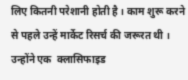लिए कितनी परेशानी होती है । काम शुरू करने से पहले उन्हें मार्केट रिसर्च की जरूरत थी । उन्होंने एक  क्लासिफाइड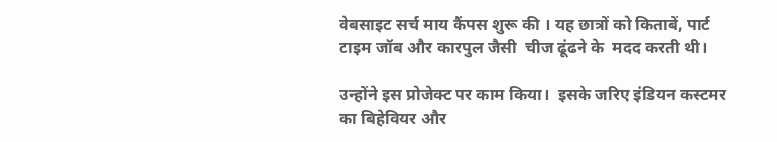वेबसाइट सर्च माय कैंपस शुरू की । यह छात्रों को किताबें, पार्ट टाइम जॉब और कारपुल जैसी  चीज ढूंढने के  मदद करती थी।

उन्होंने इस प्रोजेक्ट पर काम किया।  इसके जरिए इंडियन कस्टमर का बिहेवियर और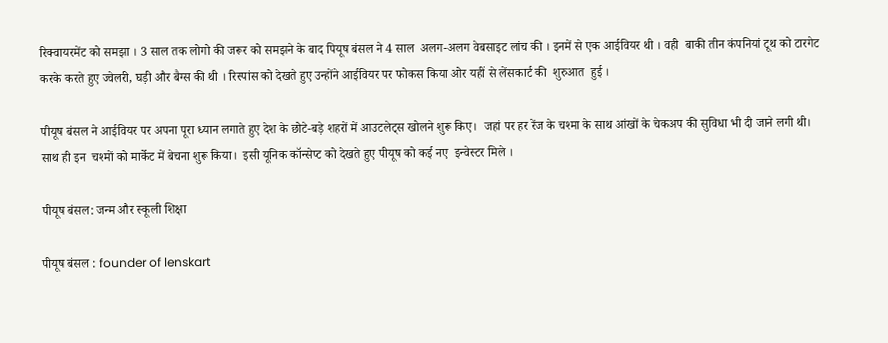रिक्वायरमेंट को समझा । 3 साल तक लोगो की जरूर को समझने के बाद पियूष बंसल ने 4 साल  अलग-अलग वेबसाइट लांच की । इनमें से एक आईवियर थी । वही  बाकी तीन कंपनियां टूथ को टारगेट करके करते हुए ज्वेलरी, घड़ी और बैग्स की थी । रिस्पांस को देखते हुए उन्होंने आईवियर पर फोकस किया ओर यहीं से लेंसकार्ट की  शुरुआत  हुई ।

पीयूष बंसल ने आईवियर पर अपना पूरा ध्यान लगाते हुए देश के छोटे-बड़े शहरों में आउटलेट्स खोलने शुरू किए।  जहां पर हर रेंज के चश्मा के साथ आंखों के चेकअप की सुविधा भी दी जाने लगी थी। साथ ही इन  चश्मों को मार्केट में बेचना शुरू किया।  इसी यूनिक कॉन्सेप्ट को देखते हुए पीयूष को कई नए  इन्वेस्टर मिले ।

पीयूष बंसल: जन्म और स्कूली शिक्षा

पीयूष बंसल : founder of lenskart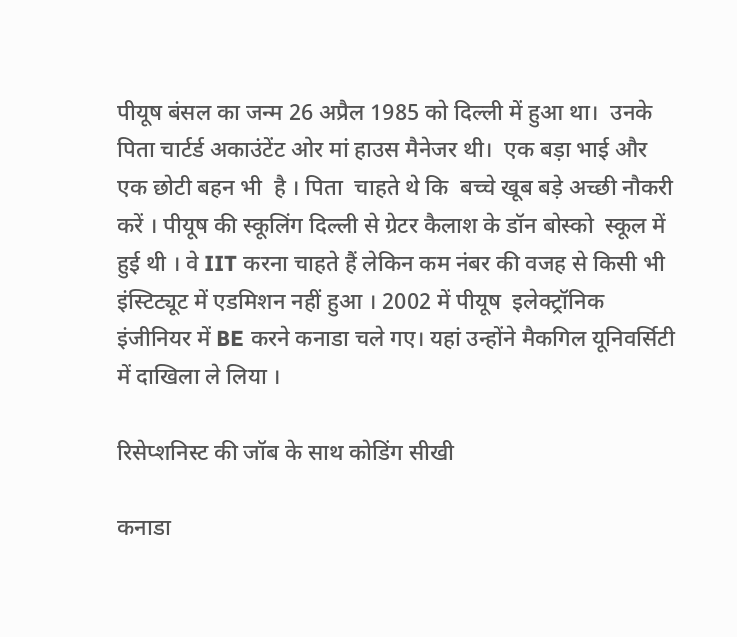पीयूष बंसल का जन्म 26 अप्रैल 1985 को दिल्ली में हुआ था।  उनके पिता चार्टर्ड अकाउंटेंट ओर मां हाउस मैनेजर थी।  एक बड़ा भाई और एक छोटी बहन भी  है । पिता  चाहते थे कि  बच्चे खूब बड़े अच्छी नौकरी करें । पीयूष की स्कूलिंग दिल्ली से ग्रेटर कैलाश के डॉन बोस्को  स्कूल में हुई थी । वे IIT करना चाहते हैं लेकिन कम नंबर की वजह से किसी भी इंस्टिट्यूट में एडमिशन नहीं हुआ । 2002 में पीयूष  इलेक्ट्रॉनिक इंजीनियर में BE करने कनाडा चले गए। यहां उन्होंने मैकगिल यूनिवर्सिटी में दाखिला ले लिया ।

रिसेप्शनिस्ट की जॉब के साथ कोडिंग सीखी

कनाडा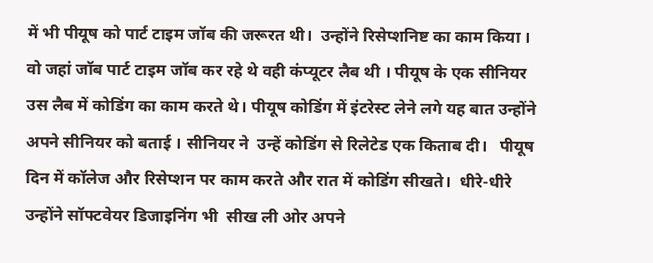में भी पीयूष को पार्ट टाइम जॉब की जरूरत थी।  उन्होंने रिसेप्शनिष्ट का काम किया । वो जहां जॉब पार्ट टाइम जॉब कर रहे थे वही कंप्यूटर लैब थी । पीयूष के एक सीनियर उस लैब में कोडिंग का काम करते थे। पीयूष कोडिंग में इंटरेस्ट लेने लगे यह बात उन्होंने अपने सीनियर को बताई । सीनियर ने  उन्हें कोडिंग से रिलेटेड एक किताब दी।   पीयूष दिन में कॉलेज और रिसेप्शन पर काम करते और रात में कोडिंग सीखते।  धीरे-धीरे उन्होंने सॉफ्टवेयर डिजाइनिंग भी  सीख ली ओर अपने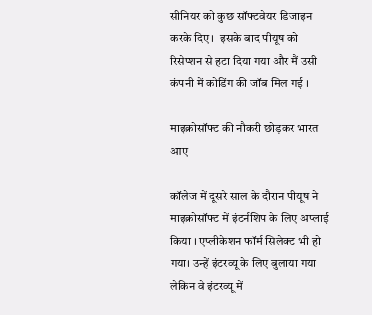सीनियर को कुछ सॉफ्टवेयर डिजाइन करके दिए।  इसके बाद पीयूष को  रिसेप्शन से हटा दिया गया और मैं उसी कंपनी में कोडिंग की जॉब मिल गई ।

माइक्रोसॉफ्ट की नौकरी छोड़कर भारत आए

कॉलेज में दूसरे साल के दौरान पीयूष ने माइक्रोसॉफ्ट में इंटर्नशिप के लिए अप्लाई किया । एप्लीकेशन फॉर्म सिलेक्ट भी हो गया। उन्हें इंटरव्यू के लिए बुलाया गया लेकिन वे इंटरव्यू में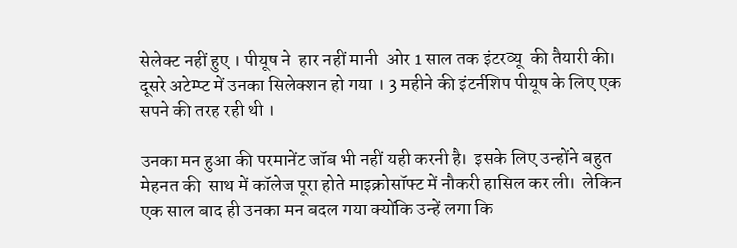सेलेक्ट नहीं हुए । पीयूष ने  हार नहीं मानी  ओर 1 साल तक इंटरव्यू  की तैयारी की।  दूसरे अटेम्प्ट में उनका सिलेक्शन हो गया । 3 महीने की इंटर्नशिप पीयूष के लिए एक सपने की तरह रही थी ।

उनका मन हुआ की परमानेंट जॉब भी नहीं यही करनी है।  इसके लिए उन्होंने बहुत मेहनत की  साथ में कॉलेज पूरा होते माइक्रोसॉफ्ट में नौकरी हासिल कर ली।  लेकिन एक साल बाद ही उनका मन बदल गया क्योंकि उन्हें लगा कि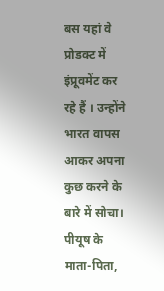बस यहां वे प्रोडक्ट में इंप्रूवमेंट कर रहे हैं । उन्होंने भारत वापस आकर अपना कुछ करने के बारे में सोचा।  पीयूष के माता-पिता,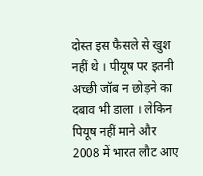दोस्त इस फैसले से खुश नहीं थे । पीयूष पर इतनी अच्छी जॉब न छोड़ने का दबाव भी डाला । लेकिन पियूष नहीं माने और 2008 में भारत लौट आए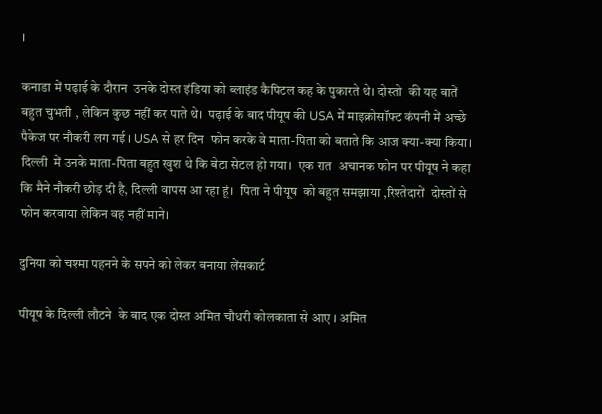।

कनाडा में पढ़ाई के दौरान  उनके दोस्त इंडिया को ब्लाइंड कैपिटल कह के पुकारते थे। दोस्तो  की यह बातें बहुत चुभती , लेकिन कुछ नहीं कर पाते थे।  पढ़ाई के बाद पीयूष की USA में माइक्रोसॉफ्ट कंपनी में अच्छे पैकेज पर नौकरी लग गई । USA से हर दिन  फोन करके वे माता-पिता को बताते कि आज क्या-क्या किया। दिल्ली  में उनके माता-पिता बहुत खुश थे कि बेटा सेटल हो गया।  एक रात  अचानक फोन पर पीयूष ने कहा कि मैने नौकरी छोड़ दी है, दिल्ली वापस आ रहा हूं।  पिता ने पीयूष  को बहुत समझाया ,रिश्तेदारों  दोस्तों से फोन करवाया लेकिन वह नहीं माने।

दुनिया को चश्मा पहनने के सपने को लेकर बनाया लेंसकार्ट

पीयूष के दिल्ली लौटने  के बाद एक दोस्त अमित चौधरी कोलकाता से आए । अमित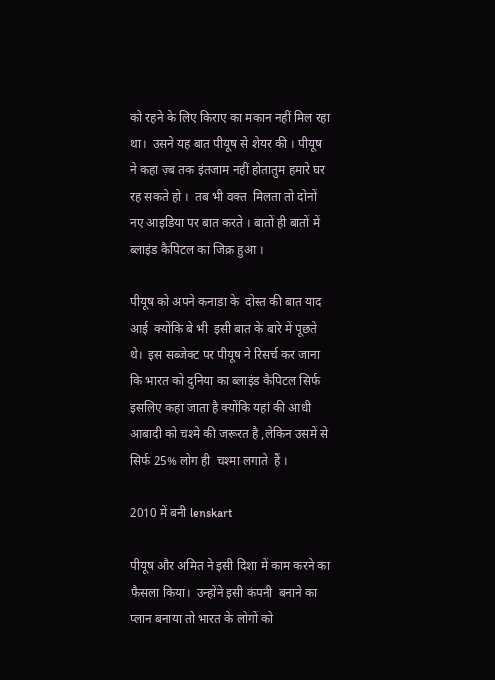को रहने के लिए किराए का मकान नहीं मिल रहा था।  उसने यह बात पीयूष से शेयर की । पीयूष ने कहा ज़्ब तक इंतजाम नहीं होतातुम हमारे घर रह सकते हो ।  तब भी वक्त  मिलता तो दोनों नए आइडिया पर बात करते । बातों ही बातों में  ब्लाइंड कैपिटल का जिक्र हुआ ।

पीयूष को अपने कनाडा के  दोस्त की बात याद आई  क्योंकि बे भी  इसी बात के बारे में पूछते थे।  इस सब्जेक्ट पर पीयूष ने रिसर्च कर जाना कि भारत को दुनिया का ब्लाइंड कैपिटल सिर्फ इसलिए कहा जाता है क्योंकि यहां की आधी आबादी को चश्मे की जरूरत है ,लेकिन उसमें से सिर्फ 25% लोग ही  चश्मा लगाते  हैं ।

2010 में बनी lenskart

पीयूष और अमित ने इसी दिशा में काम करने का फैसला किया।  उन्होंने इसी कंपनी  बनाने का प्लान बनाया तो भारत के लोगों को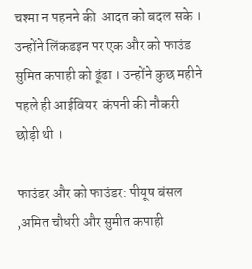चश्मा न पहनने की  आदत को बदल सके । उन्होंने लिंकडइन पर एक और को फाउंड सुमित कपाही को ढूंढा । उन्होंने कुछ महीने पहले ही आईवियर  कंपनी की नौकरी छोड़ी थी ।

फाउंडर और को फाउंडर: पीयूष बंसल ,अमित चौधरी और सुमीत कपाही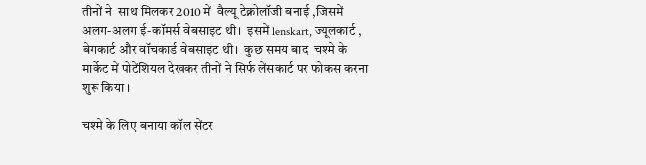तीनों ने  साथ मिलकर 2010 में  वैल्यू टेक्नोलॉजी बनाई ,जिसमें अलग-अलग ई-कॉमर्स वेबसाइट थी।  इसमें lenskart, ज्यूलकार्ट , बेगकार्ट और वॉचकार्ड वेबसाइट थी।  कुछ समय बाद  चश्मे के  मार्केट में पोटेंशियल देखकर तीनों ने सिर्फ लेंसकार्ट पर फोकस करना शुरू किया ।

चश्मे के लिए बनाया कॉल सेंटर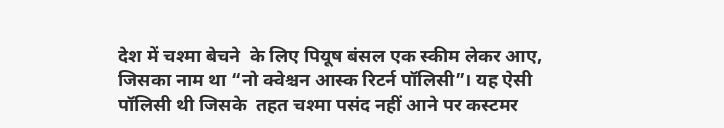देश में चश्मा बेचने  के लिए पियूष बंसल एक स्कीम लेकर आए, जिसका नाम था “नो क्वेश्चन आस्क रिटर्न पॉलिसी”। यह ऐसी पॉलिसी थी जिसके  तहत चश्मा पसंद नहीं आने पर कस्टमर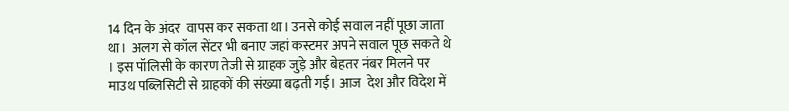14 दिन के अंदर  वापस कर सकता था। उनसे कोई सवाल नहीं पूछा जाता था।  अलग से कॉल सेंटर भी बनाए जहां कस्टमर अपने सवाल पूछ सकते थे । इस पॉलिसी के कारण तेजी से ग्राहक जुड़े और बेहतर नंबर मिलने पर माउथ पब्लिसिटी से ग्राहकों की संख्या बढ़ती गई। आज  देश और विदेश में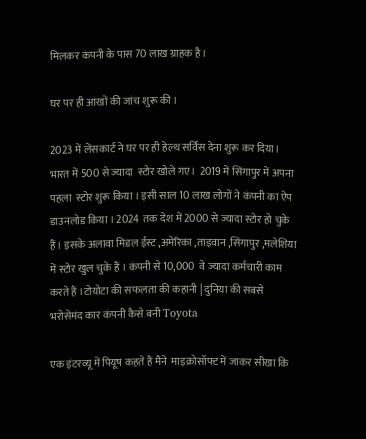मिलकर कंपनी के पास 70 लाख ग्राहक है।

घर पर ही आंखों की जांच शुरू की ।

2023 में लेंसकार्ट ने घर पर ही हेल्थ सर्विस देना शुरू कर दिया।  भारत में 500 से ज्यादा  स्टोर खोले गए।  2019 में सिंगापुर में अपना पहला  स्टोर शुरू किया । इसी साल 10 लाख लोगों ने कंपनी का ऐप डाउनलोड किया । 2024  तक देश में 2000 से ज्यादा स्टोर हो चुके हैं। इसके अलावा मिडल ईस्ट ,अमेरिका ,ताइवान ,सिंगापुर ,मलेशिया में स्टोर खुल चुके हैं । कंपनी से 10,000  वे ज्यादा कर्मचारी काम करते हैं ।टोयोटा की सफलता की कहानी | दुनिया की सबसे भरोसेमंद कार कंपनी कैसे बनी Toyota

एक इंटरव्यू में पियूष कहते हैं मैने  माइक्रोसॉफ्ट में जाकर सीखा कि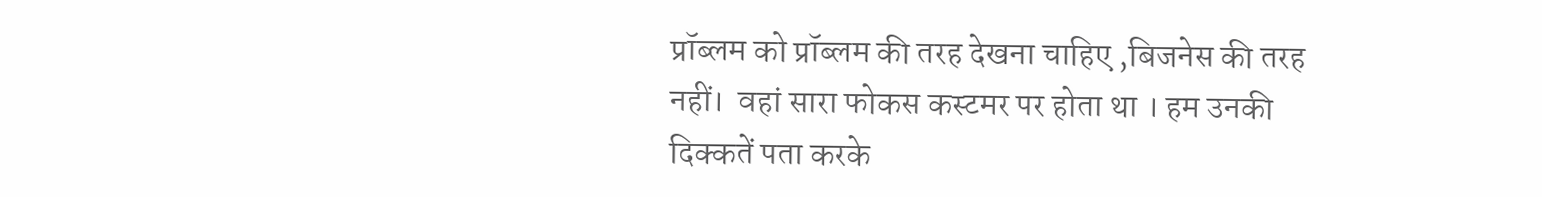प्रॉब्लम को प्रॉब्लम की तरह देखना चाहिए ,बिजनेस की तरह नहीं।  वहां सारा फोकस कस्टमर पर होता था । हम उनकी दिक्कतें पता करके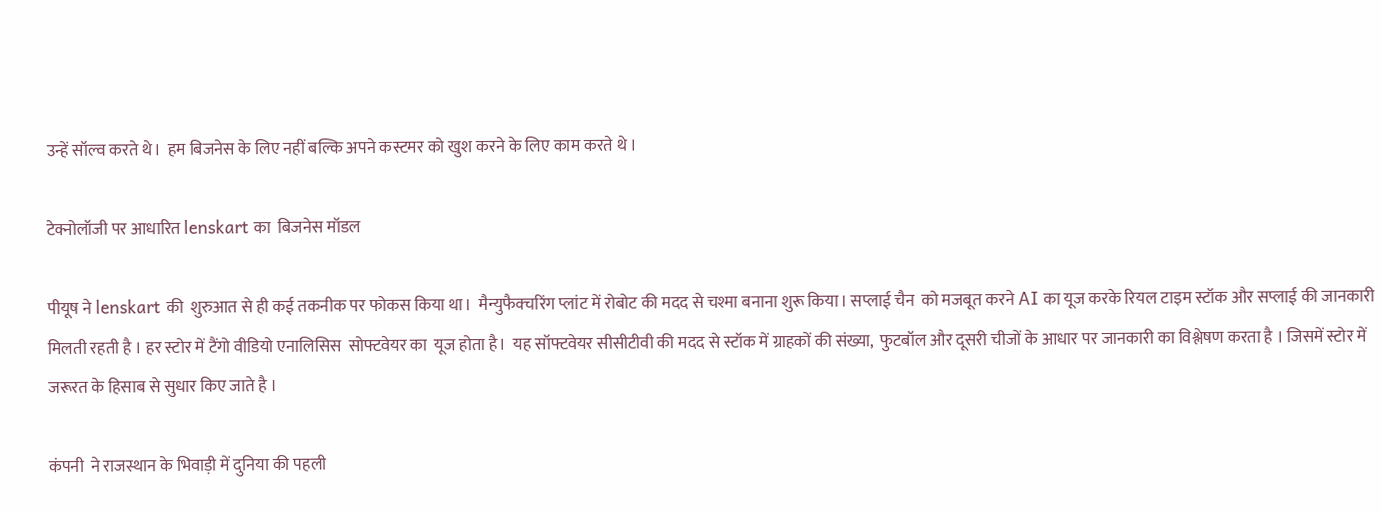उन्हें सॉल्व करते थे।  हम बिजनेस के लिए नहीं बल्कि अपने कस्टमर को खुश करने के लिए काम करते थे ।

टेक्नोलॉजी पर आधारित lenskart का  बिजनेस मॉडल

पीयूष ने lenskart की  शुरुआत से ही कई तकनीक पर फोकस किया था।  मैन्युफैक्चरिंग प्लांट में रोबोट की मदद से चश्मा बनाना शुरू किया। सप्लाई चैन  को मजबूत करने AI का यूज करके रियल टाइम स्टॉक और सप्लाई की जानकारी मिलती रहती है । हर स्टोर में टैंगो वीडियो एनालिसिस  सोफ्टवेयर का  यूज होता है।  यह सॉफ्टवेयर सीसीटीवी की मदद से स्टॉक में ग्राहकों की संख्या,  फुटबॉल और दूसरी चीजों के आधार पर जानकारी का विश्लेषण करता है । जिसमें स्टोर में जरूरत के हिसाब से सुधार किए जाते है ।

कंपनी  ने राजस्थान के भिवाड़ी में दुनिया की पहली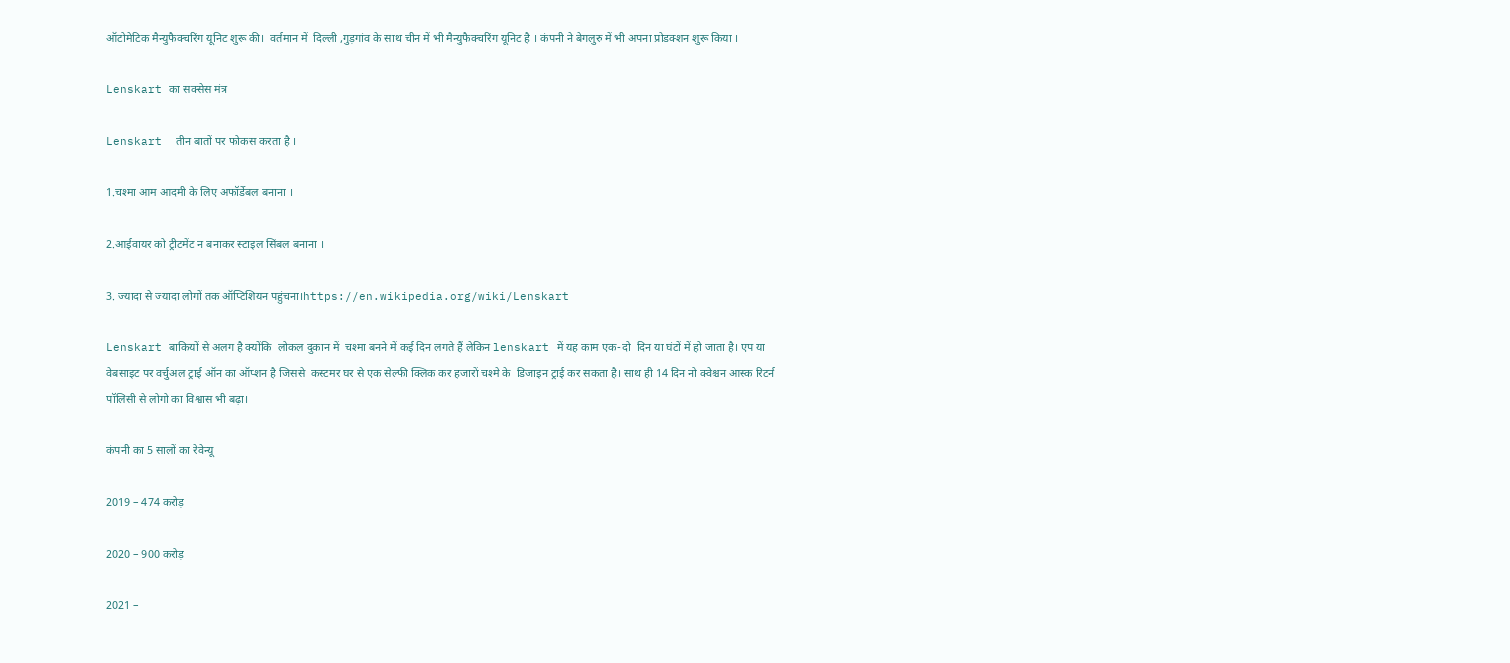ऑटोमेटिक मैन्युफैक्चरिंग यूनिट शुरू की।  वर्तमान में  दिल्ली ,गुड़गांव के साथ चीन में भी मैन्युफैक्चरिंग यूनिट है । कंपनी ने बेगलुरु में भी अपना प्रोडक्शन शुरू किया ।

Lenskart का सक्सेस मंत्र

Lenskart  तीन बातों पर फोकस करता है ।

1.चश्मा आम आदमी के लिए अफॉर्डेबल बनाना ।

2.आईवायर को ट्रीटमेंट न बनाकर स्टाइल सिंबल बनाना ।

3. ज्यादा से ज्यादा लोगों तक ऑप्टिशियन पहुंचना।https://en.wikipedia.org/wiki/Lenskart

Lenskart बाकियों से अलग है क्योंकि  लोकल दुकान में  चश्मा बनने में कई दिन लगते हैं लेकिन lenskart में यह काम एक-दो  दिन या घंटों में हो जाता है। एप या  वेबसाइट पर वर्चुअल ट्राई ऑन का ऑप्शन है जिससे  कस्टमर घर से एक सेल्फी क्लिक कर हजारों चश्मे के  डिजाइन ट्राई कर सकता है। साथ ही 14 दिन नो क्वेश्चन आस्क रिटर्न पॉलिसी से लोगो का विश्वास भी बढ़ा।

कंपनी का 5 सालों का रेवेन्यू

2019 – 474 करोड़

2020 – 900 करोड़

2021 –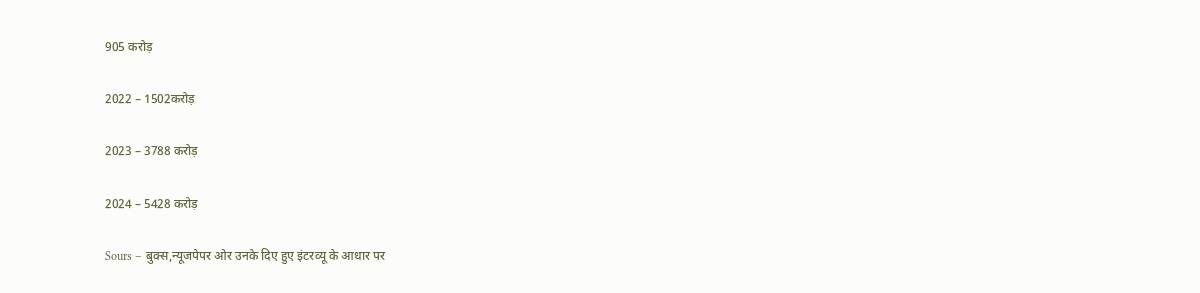905 करोड़

2022 – 1502करोड़

2023 – 3788 करोड़

2024 – 5428 करोड़

Sours – बुक्स,न्यूजपेपर ओर उनके दिए हुए इंटरव्यू के आधार पर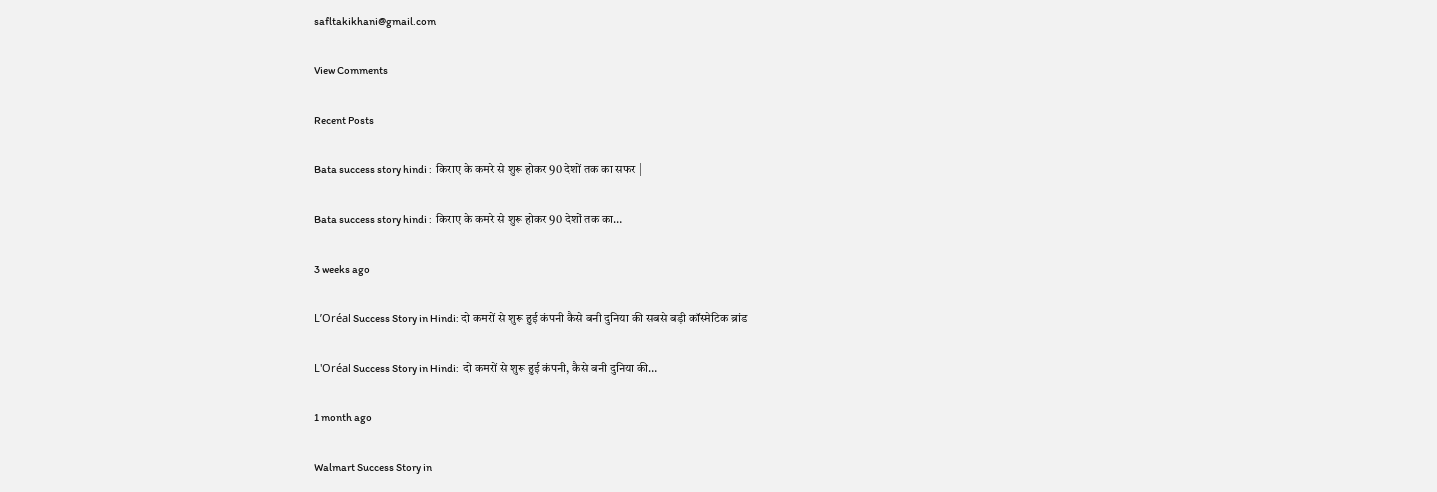safltakikhani@gmail.com

View Comments

Recent Posts

Bata success story hindi :  किराए के कमरे से शुरू होकर 90 देशों तक का सफर |

Bata success story hindi :  किराए के कमरे से शुरू होकर 90 देशों तक का…

3 weeks ago

L’Oréal Success Story in Hindi: दो कमरों से शुरू हुई कंपनी कैसे बनी दुनिया की सबसे बड़ी कॉस्मेटिक ब्रांड

L'Oréal Success Story in Hindi:  दो कमरों से शुरू हुई कंपनी, कैसे बनी दुनिया की…

1 month ago

Walmart Success Story in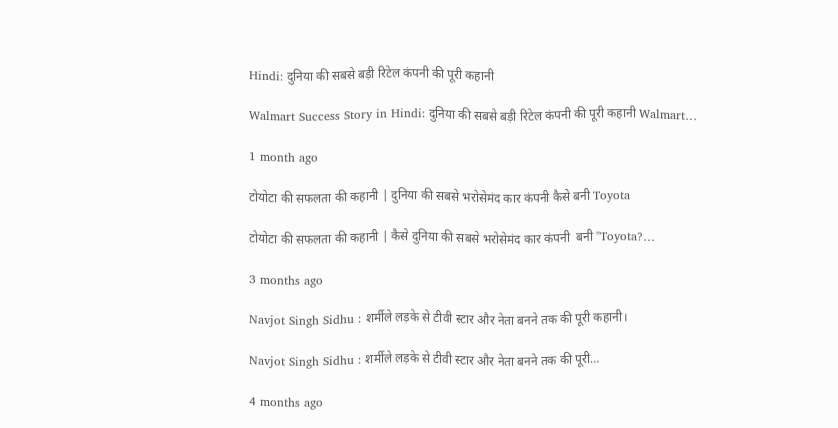Hindi: दुनिया की सबसे बड़ी रिटेल कंपनी की पूरी कहानी

Walmart Success Story in Hindi: दुनिया की सबसे बड़ी रिटेल कंपनी की पूरी कहानी Walmart…

1 month ago

टोयोटा की सफलता की कहानी | दुनिया की सबसे भरोसेमंद कार कंपनी कैसे बनी Toyota

टोयोटा की सफलता की कहानी | कैसे दुनिया की सबसे भरोसेमंद कार कंपनी  बनी "Toyota?…

3 months ago

Navjot Singh Sidhu : शर्मीले लड़के से टीवी स्टार और नेता बनने तक की पूरी कहानी।

Navjot Singh Sidhu : शर्मीले लड़के से टीवी स्टार और नेता बनने तक की पूरी…

4 months ago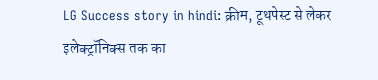LG Success story in hindi: क्रीम, टूथपेस्ट से लेकर इलेक्ट्रॉनिक्स तक का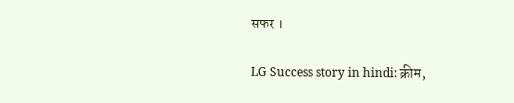सफर ।

LG Success story in hindi: क्रीम,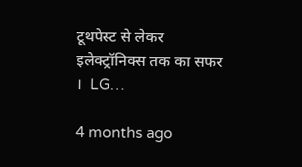टूथपेस्ट से लेकर इलेक्ट्रॉनिक्स तक का सफर ।  LG…

4 months ago